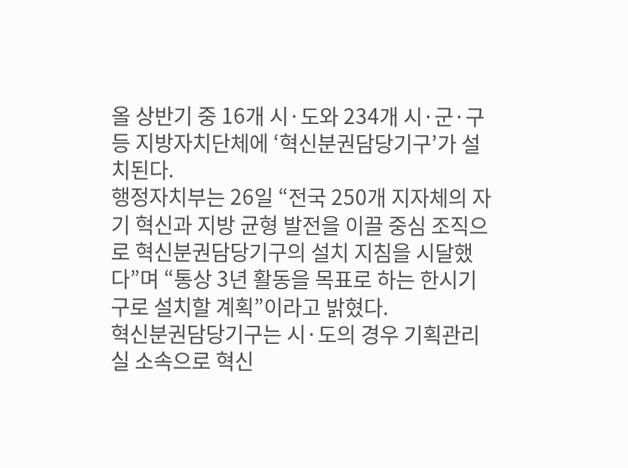올 상반기 중 16개 시·도와 234개 시·군·구 등 지방자치단체에 ‘혁신분권담당기구’가 설치된다.
행정자치부는 26일 “전국 250개 지자체의 자기 혁신과 지방 균형 발전을 이끌 중심 조직으로 혁신분권담당기구의 설치 지침을 시달했다”며 “통상 3년 활동을 목표로 하는 한시기구로 설치할 계획”이라고 밝혔다.
혁신분권담당기구는 시·도의 경우 기획관리실 소속으로 혁신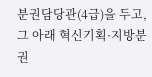분권담당관(4급)을 두고, 그 아래 혁신기획·지방분권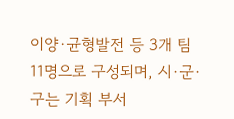이양·균형발전 등 3개 팀 11명으로 구성되며, 시·군·구는 기획 부서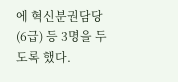에 혁신분권담당(6급) 등 3명을 두도록 했다.